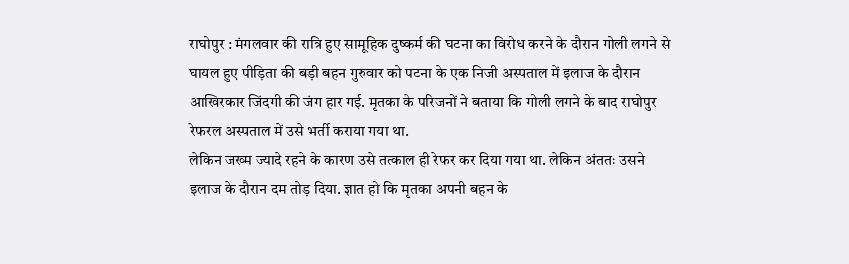राघोपुर : मंगलवार की रात्रि हुए सामूहिक दुष्कर्म की घटना का विरोध करने के दौरान गोली लगने से घायल हुए पीड़िता की बड़ी बहन गुरुवार को पटना के एक निजी अस्पताल में इलाज के दौरान आखिरकार जिंदगी की जंग हार गई. मृतका के परिजनों ने बताया कि गोली लगने के बाद राघोपुर रेफरल अस्पताल में उसे भर्ती कराया गया था.
लेकिन जख्म ज्यादे रहने के कारण उसे तत्काल ही रेफर कर दिया गया था. लेकिन अंततः उसने इलाज के दौरान दम तोड़ दिया. ज्ञात हो कि मृतका अपनी बहन के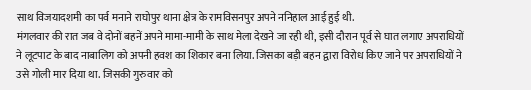साथ विजयादशमी का पर्व मनाने राघोपुर थाना क्षेत्र के रामविसनपुर अपने ननिहाल आई हुई थी.
मंगलवार की रात जब वे दोनों बहनें अपने मामा-मामी के साथ मेला देखने जा रही थी, इसी दौरान पूर्व से घात लगाए अपराधियों ने लूटपाट के बाद नाबालिग को अपनी हवश का शिकार बना लिया. जिसका बड़ी बहन द्वारा विरोध किए जाने पर अपराधियों ने उसे गोली मार दिया था. जिसकी गुरुवार को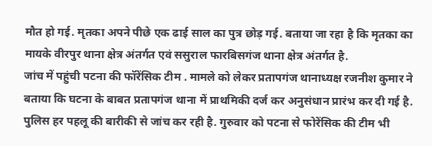मौत हो गई. मृतका अपने पीछे एक ढाई साल का पुत्र छोड़ गई. बताया जा रहा है कि मृतका का मायके वीरपुर थाना क्षेत्र अंतर्गत एवं ससुराल फारबिसगंज थाना क्षेत्र अंतर्गत है.
जांच में पहुंची पटना की फॉरेंसिक टीम . मामले को लेकर प्रतापगंज थानाध्यक्ष रजनीश कुमार ने बताया कि घटना के बाबत प्रतापगंज थाना में प्राथमिकी दर्ज कर अनुसंधान प्रारंभ कर दी गई है. पुलिस हर पहलू की बारीकी से जांच कर रही है. गुरुवार को पटना से फोरेंसिक की टीम भी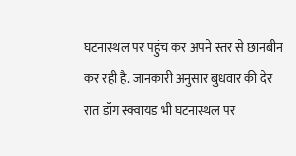घटनास्थल पर पहुंच कर अपने स्तर से छानबीन कर रही है. जानकारी अनुसार बुधवार की देर रात डॉग स्क्वायड भी घटनास्थल पर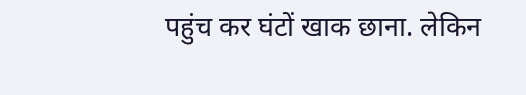पहुंच कर घंटों खाक छाना. लेकिन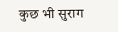कुछ भी सुराग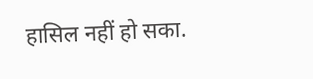हासिल नहीं हो सका.